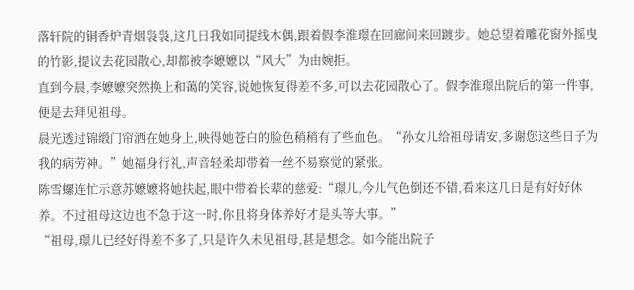落轩院的铜香炉青烟袅袅,这几日我如同提线木偶,跟着假李淮璟在回廊间来回踱步。她总望着雕花窗外摇曳的竹影,提议去花园散心,却都被李嬷嬷以“风大”为由婉拒。
直到今晨,李嬷嬷突然换上和蔼的笑容,说她恢复得差不多,可以去花园散心了。假李淮璟出院后的第一件事,便是去拜见祖母。
晨光透过锦缎门帘洒在她身上,映得她苍白的脸色稍稍有了些血色。“孙女儿给祖母请安,多谢您这些日子为我的病劳神。”她福身行礼,声音轻柔却带着一丝不易察觉的紧张。
陈雪螺连忙示意苏嬷嬷将她扶起,眼中带着长辈的慈爱:“璟儿,今儿气色倒还不错,看来这几日是有好好休养。不过祖母这边也不急于这一时,你且将身体养好才是头等大事。”
“祖母,璟儿已经好得差不多了,只是许久未见祖母,甚是想念。如今能出院子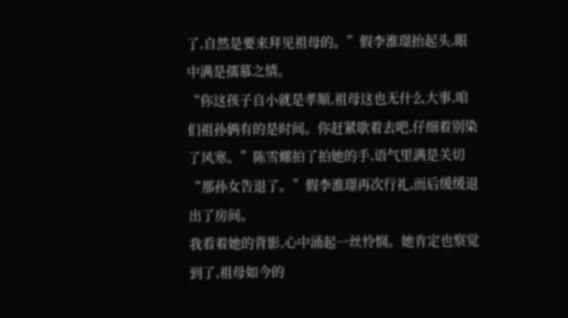了,自然是要来拜见祖母的。”假李淮璟抬起头,眼中满是孺慕之情。
“你这孩子自小就是孝顺,祖母这也无什么大事,咱们祖孙俩有的是时间。你赶紧歇着去吧,仔细着别染了风寒。”陈雪螺拍了拍她的手,语气里满是关切
“那孙女告退了。”假李淮璟再次行礼,而后缓缓退出了房间。
我看着她的背影,心中涌起一丝怜悯。她肯定也察觉到了,祖母如今的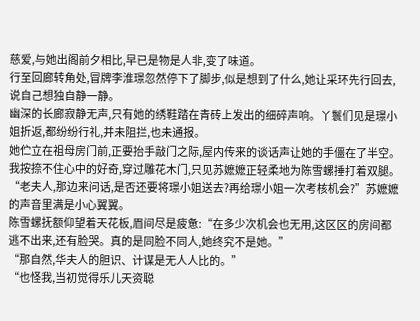慈爱,与她出阁前夕相比,早已是物是人非,变了味道。
行至回廊转角处,冒牌李淮璟忽然停下了脚步,似是想到了什么,她让采环先行回去,说自己想独自静一静。
幽深的长廊寂静无声,只有她的绣鞋踏在青砖上发出的细碎声响。丫鬟们见是璟小姐折返,都纷纷行礼,并未阻拦,也未通报。
她伫立在祖母房门前,正要抬手敲门之际,屋内传来的谈话声让她的手僵在了半空。我按捺不住心中的好奇,穿过雕花木门,只见苏嬷嬷正轻柔地为陈雪螺捶打着双腿。
“老夫人,那边来问话,是否还要将璟小姐送去?再给璟小姐一次考核机会?”苏嬷嬷的声音里满是小心翼翼。
陈雪螺抚额仰望着天花板,眉间尽是疲惫:“在多少次机会也无用,这区区的房间都逃不出来,还有脸哭。真的是同脸不同人,她终究不是她。”
“那自然,华夫人的胆识、计谋是无人人比的。”
“也怪我,当初觉得乐儿天资聪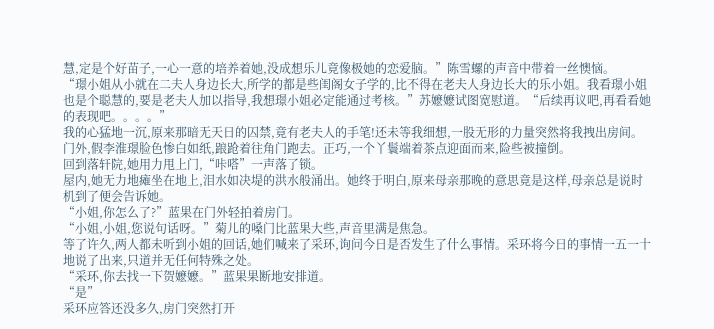慧,定是个好苗子,一心一意的培养着她,没成想乐儿竟像极她的恋爱脑。”陈雪螺的声音中带着一丝懊恼。
“璟小姐从小就在二夫人身边长大,所学的都是些闺阁女子学的,比不得在老夫人身边长大的乐小姐。我看璟小姐也是个聪慧的,要是老夫人加以指导,我想璟小姐必定能通过考核。”苏嬷嬷试图宽慰道。“后续再议吧,再看看她的表现吧。。。。”
我的心猛地一沉,原来那暗无天日的囚禁,竟有老夫人的手笔!还未等我细想,一股无形的力量突然将我拽出房间。
门外,假李淮璟脸色惨白如纸,踉跄着往角门跑去。正巧,一个丫鬟端着茶点迎面而来,险些被撞倒。
回到落轩院,她用力甩上门,“咔嗒”一声落了锁。
屋内,她无力地瘫坐在地上,泪水如决堤的洪水般涌出。她终于明白,原来母亲那晚的意思竟是这样,母亲总是说时机到了便会告诉她。
“小姐,你怎么了?”蓝果在门外轻拍着房门。
“小姐,小姐,您说句话呀。”菊儿的嗓门比蓝果大些,声音里满是焦急。
等了许久,两人都未听到小姐的回话,她们喊来了采环,询问今日是否发生了什么事情。采环将今日的事情一五一十地说了出来,只道并无任何特殊之处。
“采环,你去找一下贺嬷嬷。”蓝果果断地安排道。
“是”
采环应答还没多久,房门突然打开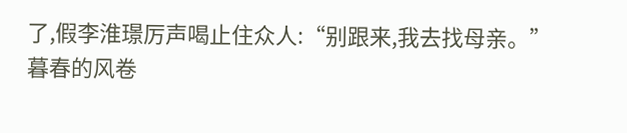了,假李淮璟厉声喝止住众人:“别跟来,我去找母亲。”
暮春的风卷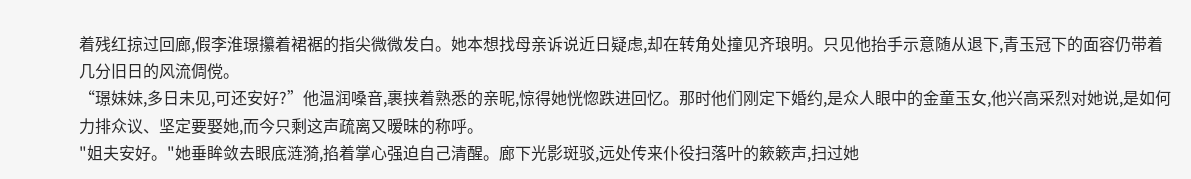着残红掠过回廊,假李淮璟攥着裙裾的指尖微微发白。她本想找母亲诉说近日疑虑,却在转角处撞见齐琅明。只见他抬手示意随从退下,青玉冠下的面容仍带着几分旧日的风流倜傥。
“璟妹妹,多日未见,可还安好?”他温润嗓音,裹挟着熟悉的亲昵,惊得她恍惚跌进回忆。那时他们刚定下婚约,是众人眼中的金童玉女,他兴高采烈对她说,是如何力排众议、坚定要娶她,而今只剩这声疏离又暧昧的称呼。
"姐夫安好。"她垂眸敛去眼底涟漪,掐着掌心强迫自己清醒。廊下光影斑驳,远处传来仆役扫落叶的簌簌声,扫过她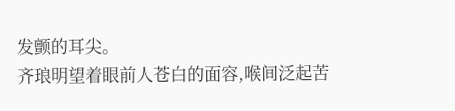发颤的耳尖。
齐琅明望着眼前人苍白的面容,喉间泛起苦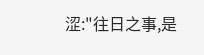涩:"往日之事,是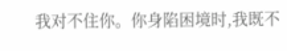我对不住你。你身陷困境时,我既不